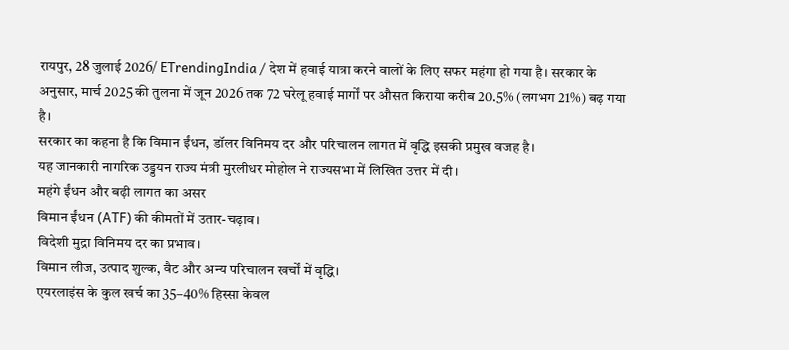रायपुर, 28 जुलाई 2026/ ETrendingIndia / देश में हवाई यात्रा करने वालों के लिए सफर महंगा हो गया है। सरकार के अनुसार, मार्च 2025 की तुलना में जून 2026 तक 72 घरेलू हवाई मार्गों पर औसत किराया करीब 20.5% (लगभग 21%) बढ़ गया है।
सरकार का कहना है कि विमान ईंधन, डॉलर विनिमय दर और परिचालन लागत में वृद्धि इसकी प्रमुख वजह है।
यह जानकारी नागरिक उड्डयन राज्य मंत्री मुरलीधर मोहोल ने राज्यसभा में लिखित उत्तर में दी।
महंगे ईंधन और बढ़ी लागत का असर
विमान ईंधन (ATF) की कीमतों में उतार-चढ़ाव।
विदेशी मुद्रा विनिमय दर का प्रभाव।
विमान लीज, उत्पाद शुल्क, वैट और अन्य परिचालन खर्चों में वृद्धि।
एयरलाइंस के कुल खर्च का 35–40% हिस्सा केवल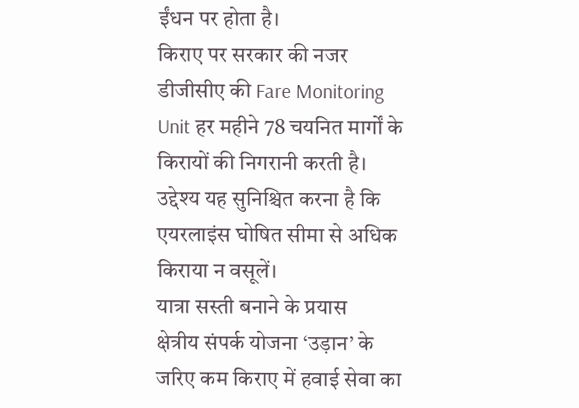ईंधन पर होता है।
किराए पर सरकार की नजर
डीजीसीए की Fare Monitoring Unit हर महीने 78 चयनित मार्गों के किरायों की निगरानी करती है।
उद्देश्य यह सुनिश्चित करना है कि एयरलाइंस घोषित सीमा से अधिक किराया न वसूलें।
यात्रा सस्ती बनाने के प्रयास
क्षेत्रीय संपर्क योजना ‘उड़ान’ के जरिए कम किराए में हवाई सेवा का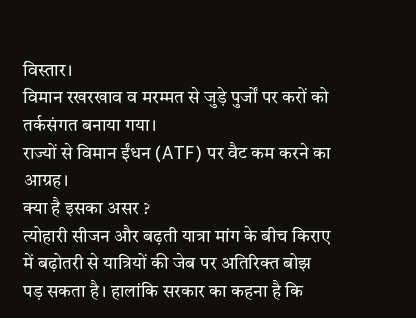विस्तार।
विमान रखरखाव व मरम्मत से जुड़े पुर्जों पर करों को तर्कसंगत बनाया गया।
राज्यों से विमान ईंधन (ATF) पर वैट कम करने का आग्रह।
क्या है इसका असर ?
त्योहारी सीजन और बढ़ती यात्रा मांग के बीच किराए में बढ़ोतरी से यात्रियों की जेब पर अतिरिक्त बोझ पड़ सकता है। हालांकि सरकार का कहना है कि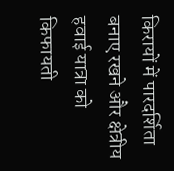किरायों में पारदर्शिता बनाए रखने और क्षेत्रीय हवाई यात्रा को किफायती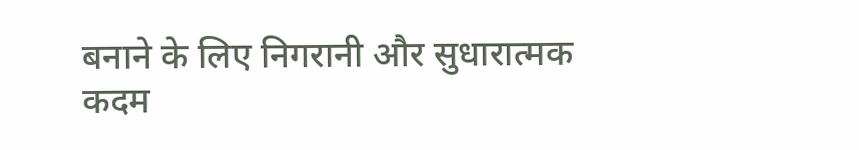बनाने के लिए निगरानी और सुधारात्मक कदम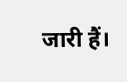जारी हैं।